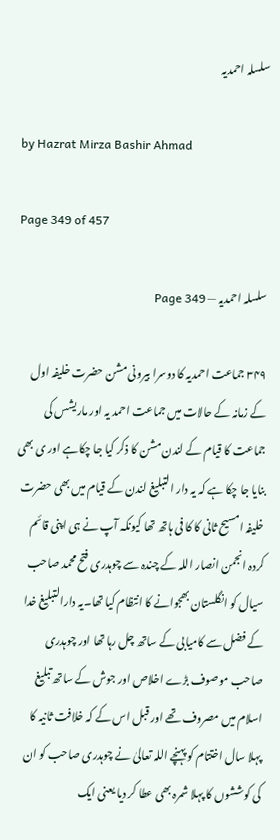سلسلہ احمدیہ

by Hazrat Mirza Bashir Ahmad

Page 349 of 457

سلسلہ احمدیہ — Page 349

۳۴۹ جماعت احمدیہ کا دوسرا بیرونی مشن حضرت خلیفہ اول کے زمانہ کے حالات میں جماعت احمد یہ اور ماریشس کی جماعت کا قیام کے لندن مشن کا ذکر کیا جا چکاہے اور ی بھی بنایا جا چکا ہے کہ یہ دار التبلیغ لندن کے قیام میں بھی حضرت خلیفہ امسیح ثانی کا کا فی ہاتھ تھا کیونکہ آپ نے ہی اپنی قائم کردہ انجمن انصار اللہ کے چندہ سے چوہدری فتح محمد صاحب سیال کو انگلستان بھجوانے کا انتظام کیا تھا۔یہ دارالتبلیغ خدا کے فضل سے کامیابی کے ساتھ چل رہا تھا اور چوہدری صاحب موصوف بڑے اخلاص اور جوش کے ساتھ تبلیغ اسلام میں مصروف تھے اور قبل اس کے کہ خلافت ثانیہ کا پہلا سال اختتام کو پہنچے اللہ تعالیٰ نے چوہدری صاحب کو ان کی کوششوں کا پہلا شمرہ بھی عطا کر دیا یعنی ایک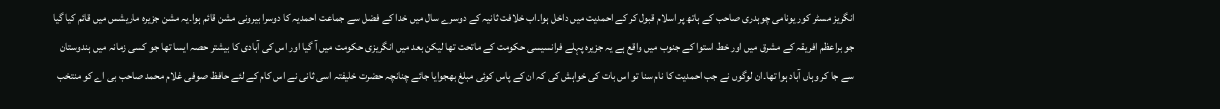انگریز مسٹر کور یونامی چوہدری صاحب کے ہاتھ پر اسلام قبول کر کے احمدیت میں داخل ہوا۔اب خلافت ثانیہ کے دوسرے سال میں خدا کے فضل سے جماعت احمدیہ کا دوسرا بیرونی مشن قائم ہوا۔یہ مشن جزیرہ ماریشس میں قائم کیا گیا جو براعظم افریقہ کے مشرق میں اور خط استوا کے جنوب میں واقع ہے یہ جزیرہ پہلے فرانسیسی حکومت کے ماتحت تھا لیکن بعد میں انگریزی حکومت میں آ گیا اور اس کی آبادی کا بیشتر حصہ ایسا تھا جو کسی زمانہ میں ہندوستان سے جا کر وہاں آباد ہوا تھا۔ان لوگوں نے جب احمدیت کا نام سنا تو اس بات کی خواہش کی کہ ان کے پاس کوئی مبلغ بھجوایا جائے چنانچہ حضرت خلیفتہ اسی ثانی نے اس کام کے لئے حافظ صوفی غلام محمد صاحب بی اے کو منتخب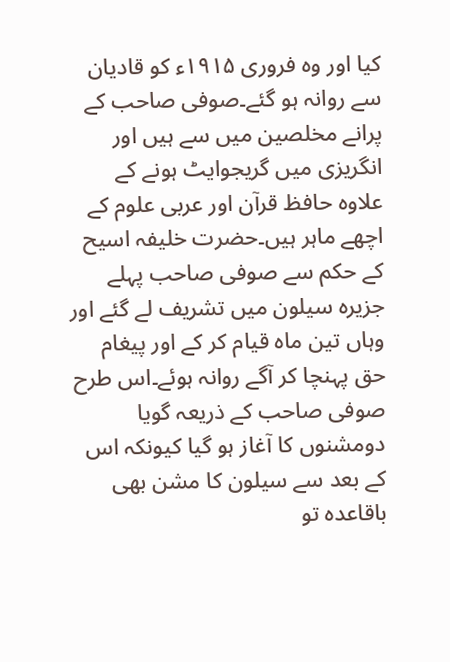کیا اور وہ فروری ۱۹۱۵ء کو قادیان سے روانہ ہو گئے۔صوفی صاحب کے پرانے مخلصین میں سے ہیں اور انگریزی میں گریجوایٹ ہونے کے علاوہ حافظ قرآن اور عربی علوم کے اچھے ماہر ہیں۔حضرت خلیفہ اسیح کے حکم سے صوفی صاحب پہلے جزیرہ سیلون میں تشریف لے گئے اور وہاں تین ماہ قیام کر کے اور پیغام حق پہنچا کر آگے روانہ ہوئے۔اس طرح صوفی صاحب کے ذریعہ گویا دومشنوں کا آغاز ہو گیا کیونکہ اس کے بعد سے سیلون کا مشن بھی باقاعدہ تو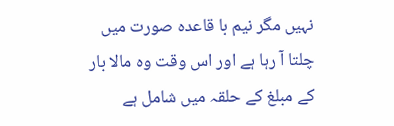نہیں مگر نیم با قاعدہ صورت میں چلتا آ رہا ہے اور اس وقت وہ مالا بار کے مبلغ کے حلقہ میں شامل ہے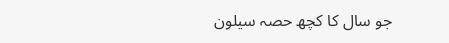جو سال کا کچھ حصہ سیلون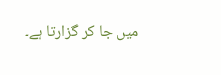میں جا کر گزارتا ہے۔